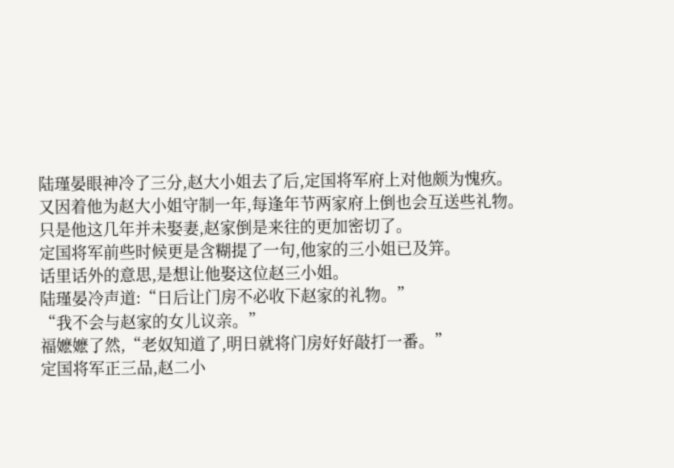陆瑾晏眼神冷了三分,赵大小姐去了后,定国将军府上对他颇为愧疚。
又因着他为赵大小姐守制一年,每逢年节两家府上倒也会互送些礼物。
只是他这几年并未娶妻,赵家倒是来往的更加密切了。
定国将军前些时候更是含糊提了一句,他家的三小姐已及笄。
话里话外的意思,是想让他娶这位赵三小姐。
陆瑾晏冷声道:“日后让门房不必收下赵家的礼物。”
“我不会与赵家的女儿议亲。”
福嬷嬷了然,“老奴知道了,明日就将门房好好敲打一番。”
定国将军正三品,赵二小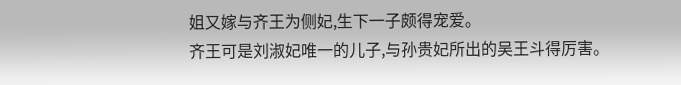姐又嫁与齐王为侧妃,生下一子颇得宠爱。
齐王可是刘淑妃唯一的儿子,与孙贵妃所出的吴王斗得厉害。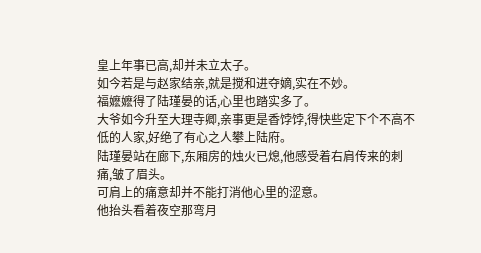皇上年事已高,却并未立太子。
如今若是与赵家结亲,就是搅和进夺嫡,实在不妙。
福嬷嬷得了陆瑾晏的话,心里也踏实多了。
大爷如今升至大理寺卿,亲事更是香饽饽,得快些定下个不高不低的人家,好绝了有心之人攀上陆府。
陆瑾晏站在廊下,东厢房的烛火已熄,他感受着右肩传来的刺痛,皱了眉头。
可肩上的痛意却并不能打消他心里的涩意。
他抬头看着夜空那弯月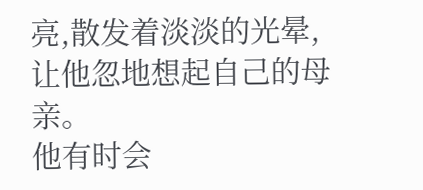亮,散发着淡淡的光晕,让他忽地想起自己的母亲。
他有时会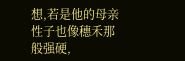想,若是他的母亲性子也像穗禾那般强硬,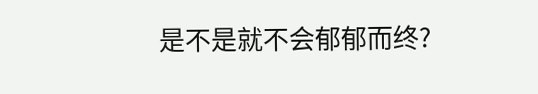是不是就不会郁郁而终?